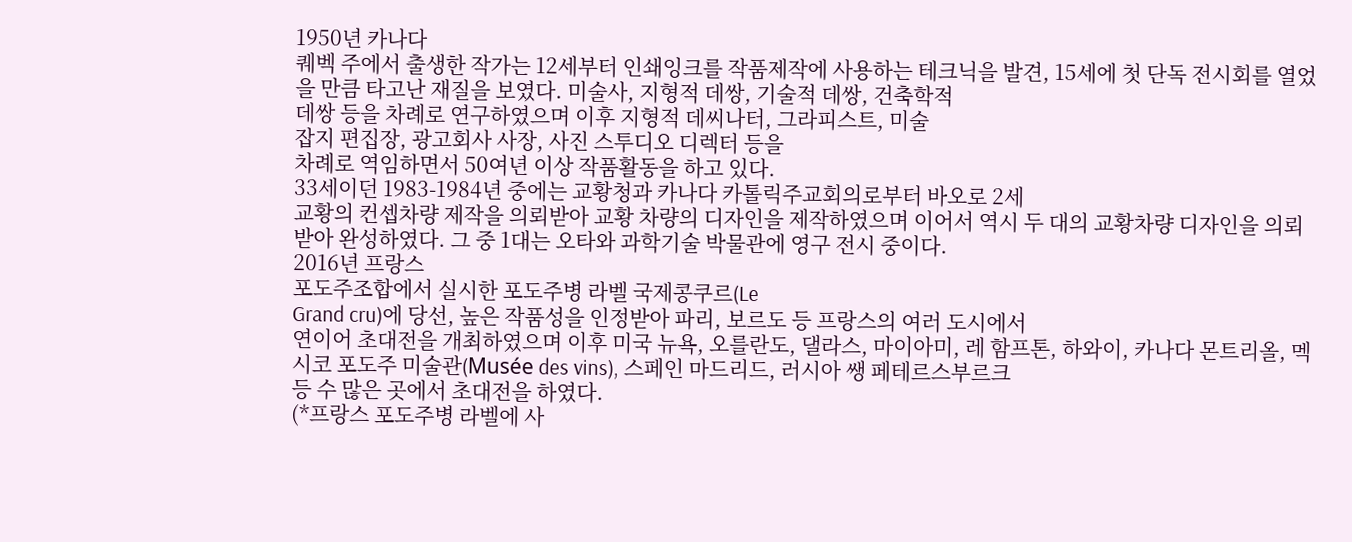1950년 카나다
퀘벡 주에서 출생한 작가는 12세부터 인쇄잉크를 작품제작에 사용하는 테크닉을 발견, 15세에 첫 단독 전시회를 열었을 만큼 타고난 재질을 보였다. 미술사, 지형적 데쌍, 기술적 데쌍, 건축학적
데쌍 등을 차례로 연구하였으며 이후 지형적 데씨나터, 그라피스트, 미술
잡지 편집장, 광고회사 사장, 사진 스투디오 디렉터 등을
차례로 역임하면서 50여년 이상 작품활동을 하고 있다.
33세이던 1983-1984년 중에는 교황청과 카나다 카톨릭주교회의로부터 바오로 2세
교황의 컨셉차량 제작을 의뢰받아 교황 차량의 디자인을 제작하였으며 이어서 역시 두 대의 교황차량 디자인을 의뢰받아 완성하였다. 그 중 1대는 오타와 과학기술 박물관에 영구 전시 중이다.
2016년 프랑스
포도주조합에서 실시한 포도주병 라벨 국제콩쿠르(Le
Grand cru)에 당선, 높은 작품성을 인정받아 파리, 보르도 등 프랑스의 여러 도시에서
연이어 초대전을 개최하였으며 이후 미국 뉴욕, 오를란도, 댈라스, 마이아미, 레 함프톤, 하와이, 카나다 몬트리올, 멕시코 포도주 미술관(Musée des vins), 스페인 마드리드, 러시아 쌩 페테르스부르크
등 수 많은 곳에서 초대전을 하였다.
(*프랑스 포도주병 라벨에 사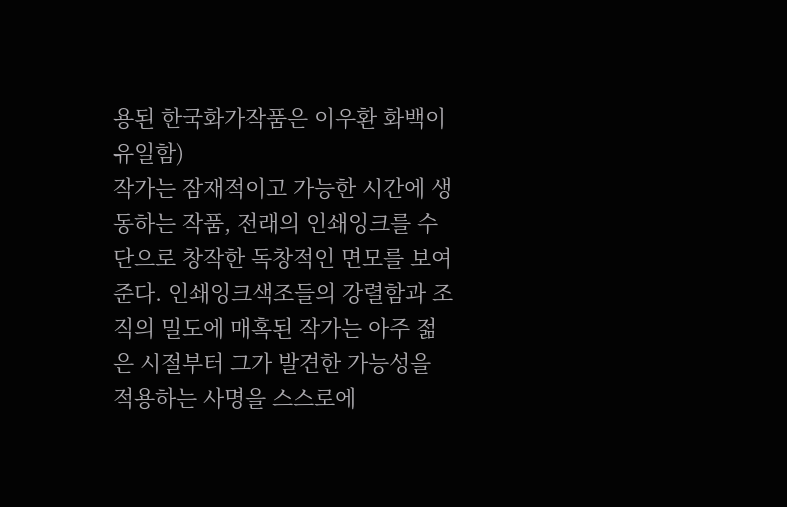용된 한국화가작품은 이우환 화백이 유일함)
작가는 잠재적이고 가능한 시간에 생동하는 작품, 전래의 인쇄잉크를 수단으로 창작한 독창적인 면모를 보여준다. 인쇄잉크색조들의 강렬함과 조직의 밀도에 매혹된 작가는 아주 젊은 시절부터 그가 발견한 가능성을 적용하는 사명을 스스로에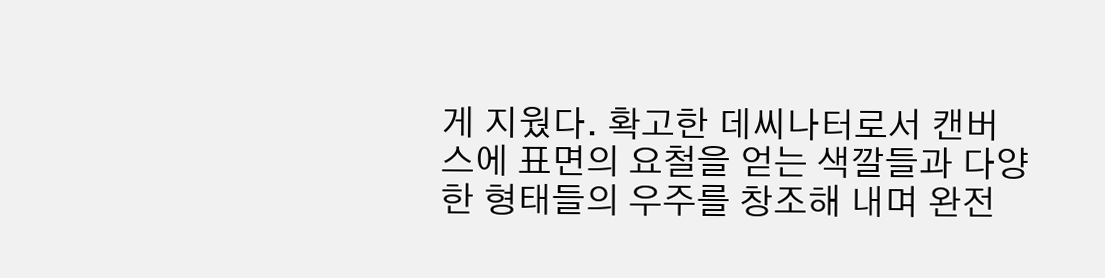게 지웠다. 확고한 데씨나터로서 캔버스에 표면의 요철을 얻는 색깔들과 다양한 형태들의 우주를 창조해 내며 완전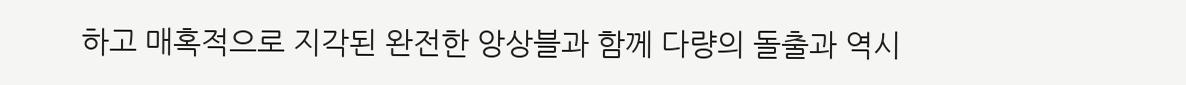하고 매혹적으로 지각된 완전한 앙상블과 함께 다량의 돌출과 역시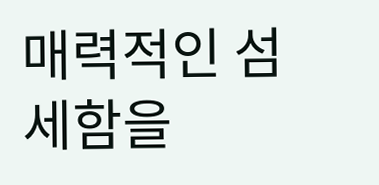매력적인 섬세함을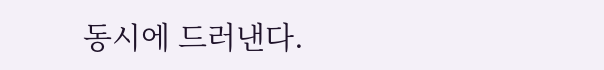동시에 드러낸다.